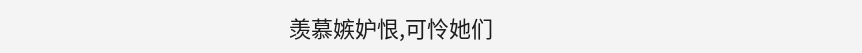羡慕嫉妒恨,可怜她们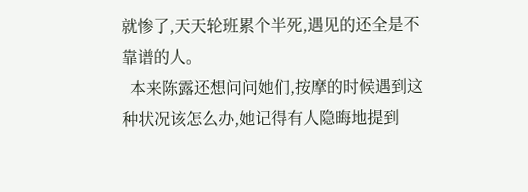就惨了,天天轮班累个半死,遇见的还全是不靠谱的人。
  本来陈露还想问问她们,按摩的时候遇到这种状况该怎么办,她记得有人隐晦地提到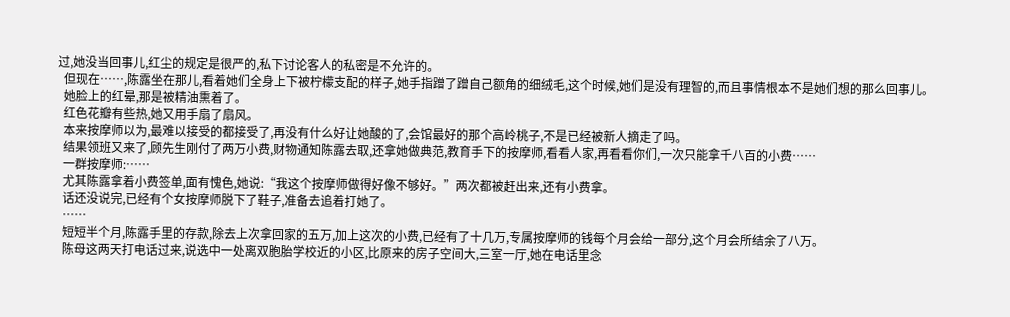过,她没当回事儿,红尘的规定是很严的,私下讨论客人的私密是不允许的。
  但现在……,陈露坐在那儿,看着她们全身上下被柠檬支配的样子,她手指蹭了蹭自己额角的细绒毛,这个时候,她们是没有理智的,而且事情根本不是她们想的那么回事儿。
  她脸上的红晕,那是被精油熏着了。
  红色花瓣有些热,她又用手扇了扇风。
  本来按摩师以为,最难以接受的都接受了,再没有什么好让她酸的了,会馆最好的那个高岭桃子,不是已经被新人摘走了吗。
  结果领班又来了,顾先生刚付了两万小费,财物通知陈露去取,还拿她做典范,教育手下的按摩师,看看人家,再看看你们,一次只能拿千八百的小费……
  一群按摩师:……
  尤其陈露拿着小费签单,面有愧色,她说:“我这个按摩师做得好像不够好。”两次都被赶出来,还有小费拿。
  话还没说完,已经有个女按摩师脱下了鞋子,准备去追着打她了。
  ……
  短短半个月,陈露手里的存款,除去上次拿回家的五万,加上这次的小费,已经有了十几万,专属按摩师的钱每个月会给一部分,这个月会所结余了八万。
  陈母这两天打电话过来,说选中一处离双胞胎学校近的小区,比原来的房子空间大,三室一厅,她在电话里念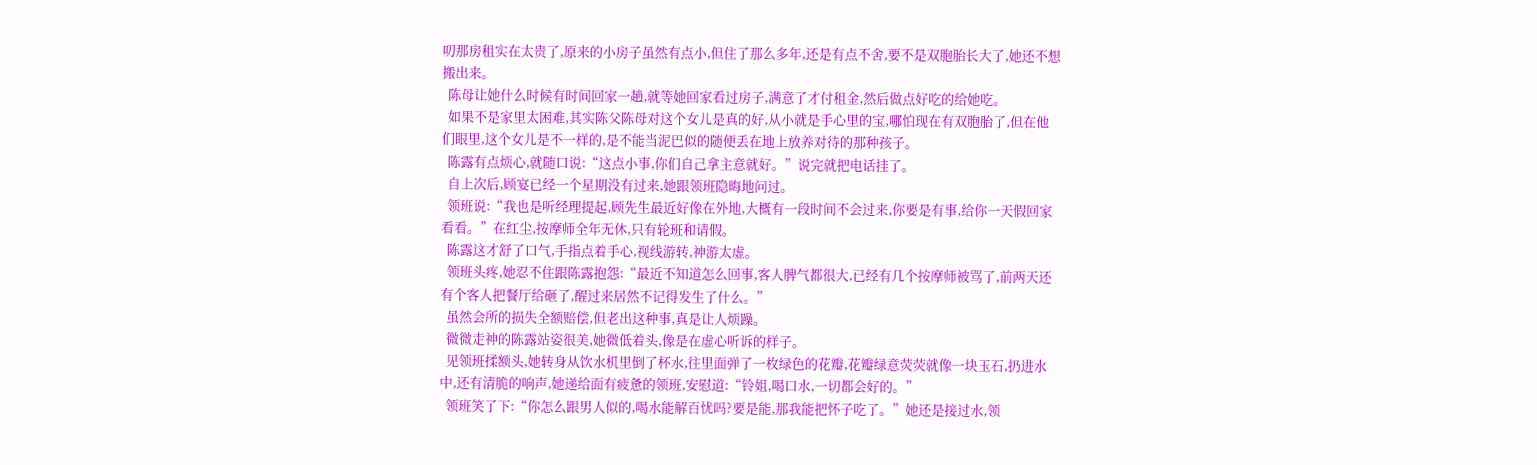叨那房租实在太贵了,原来的小房子虽然有点小,但住了那么多年,还是有点不舍,要不是双胞胎长大了,她还不想搬出来。
  陈母让她什么时候有时间回家一趟,就等她回家看过房子,满意了才付租金,然后做点好吃的给她吃。
  如果不是家里太困难,其实陈父陈母对这个女儿是真的好,从小就是手心里的宝,哪怕现在有双胞胎了,但在他们眼里,这个女儿是不一样的,是不能当泥巴似的随便丢在地上放养对待的那种孩子。
  陈露有点烦心,就随口说:“这点小事,你们自己拿主意就好。”说完就把电话挂了。
  自上次后,顾宴已经一个星期没有过来,她跟领班隐晦地问过。
  领班说:“我也是听经理提起,顾先生最近好像在外地,大概有一段时间不会过来,你要是有事,给你一天假回家看看。”在红尘,按摩师全年无休,只有轮班和请假。
  陈露这才舒了口气,手指点着手心,视线游转,神游太虚。
  领班头疼,她忍不住跟陈露抱怨:“最近不知道怎么回事,客人脾气都很大,已经有几个按摩师被骂了,前两天还有个客人把餐厅给砸了,醒过来居然不记得发生了什么。”
  虽然会所的损失全额赔偿,但老出这种事,真是让人烦躁。
  微微走神的陈露站姿很美,她微低着头,像是在虚心听诉的样子。
  见领班揉额头,她转身从饮水机里倒了杯水,往里面弹了一枚绿色的花瓣,花瓣绿意荧荧就像一块玉石,扔进水中,还有清脆的响声,她递给面有疲惫的领班,安慰道:“铃姐,喝口水,一切都会好的。”
  领班笑了下:“你怎么跟男人似的,喝水能解百忧吗?要是能,那我能把怀子吃了。”她还是接过水,领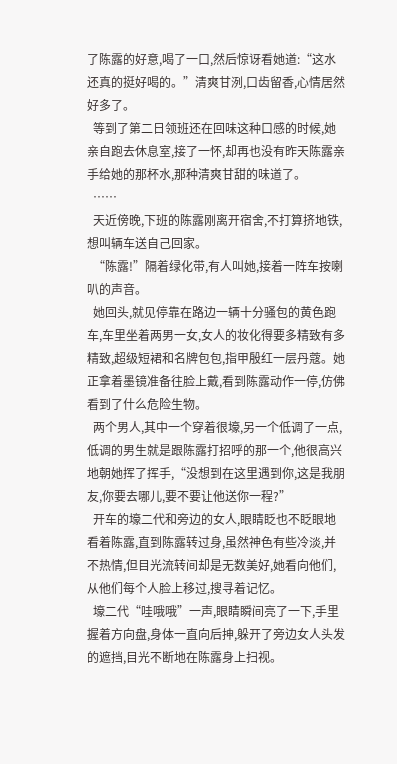了陈露的好意,喝了一口,然后惊讶看她道:“这水还真的挺好喝的。”清爽甘洌,口齿留香,心情居然好多了。
  等到了第二日领班还在回味这种口感的时候,她亲自跑去休息室,接了一怀,却再也没有昨天陈露亲手给她的那杯水,那种清爽甘甜的味道了。
  ……
  天近傍晚,下班的陈露刚离开宿舍,不打算挤地铁,想叫辆车送自己回家。
  “陈露!”隔着绿化带,有人叫她,接着一阵车按喇叭的声音。
  她回头,就见停靠在路边一辆十分骚包的黄色跑车,车里坐着两男一女,女人的妆化得要多精致有多精致,超级短裙和名牌包包,指甲殷红一层丹蔻。她正拿着墨镜准备往脸上戴,看到陈露动作一停,仿佛看到了什么危险生物。
  两个男人,其中一个穿着很壕,另一个低调了一点,低调的男生就是跟陈露打招呼的那一个,他很高兴地朝她挥了挥手,“没想到在这里遇到你,这是我朋友,你要去哪儿,要不要让他送你一程?”
  开车的壕二代和旁边的女人,眼睛眨也不眨眼地看着陈露,直到陈露转过身,虽然神色有些冷淡,并不热情,但目光流转间却是无数美好,她看向他们,从他们每个人脸上移过,搜寻着记忆。
  壕二代“哇哦哦”一声,眼睛瞬间亮了一下,手里握着方向盘,身体一直向后抻,躲开了旁边女人头发的遮挡,目光不断地在陈露身上扫视。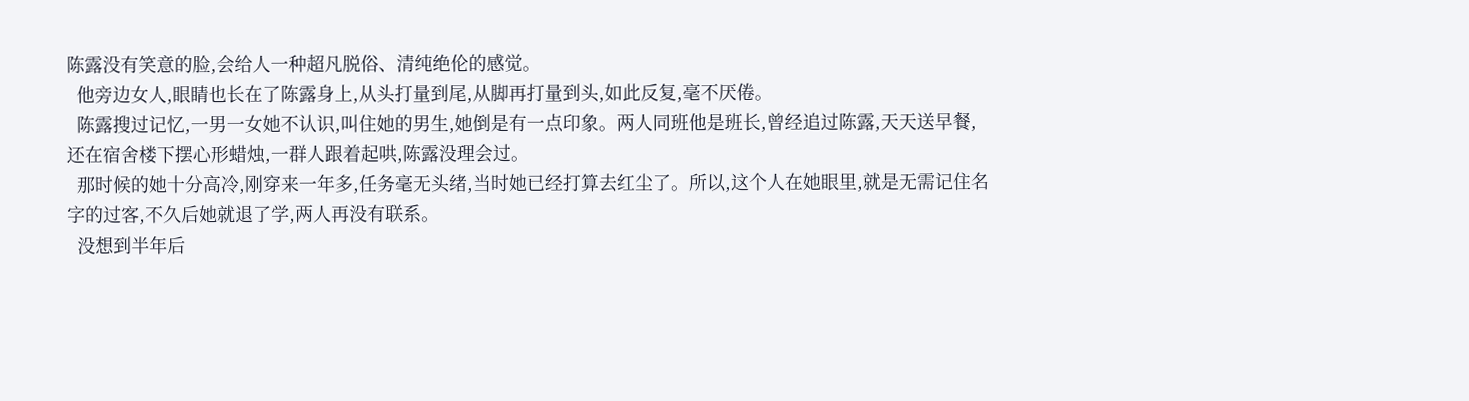陈露没有笑意的脸,会给人一种超凡脱俗、清纯绝伦的感觉。
  他旁边女人,眼睛也长在了陈露身上,从头打量到尾,从脚再打量到头,如此反复,毫不厌倦。
  陈露搜过记忆,一男一女她不认识,叫住她的男生,她倒是有一点印象。两人同班他是班长,曾经追过陈露,天天送早餐,还在宿舍楼下摆心形蜡烛,一群人跟着起哄,陈露没理会过。
  那时候的她十分高冷,刚穿来一年多,任务毫无头绪,当时她已经打算去红尘了。所以,这个人在她眼里,就是无需记住名字的过客,不久后她就退了学,两人再没有联系。
  没想到半年后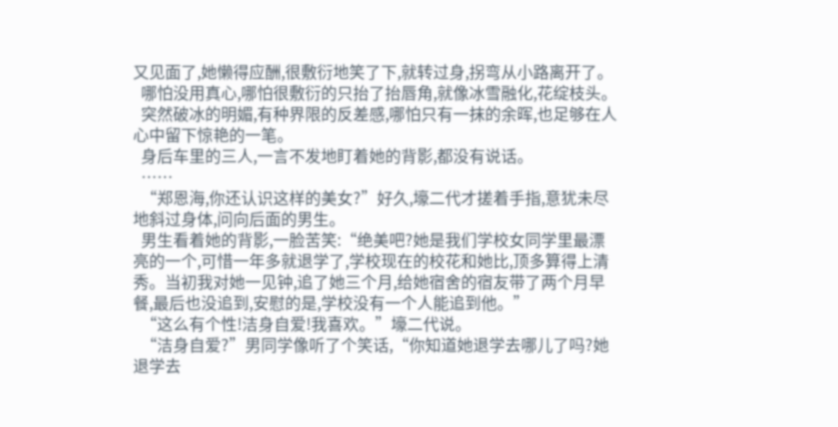又见面了,她懒得应酬,很敷衍地笑了下,就转过身,拐弯从小路离开了。
  哪怕没用真心,哪怕很敷衍的只抬了抬唇角,就像冰雪融化,花绽枝头。
  突然破冰的明媚,有种界限的反差感,哪怕只有一抹的余晖,也足够在人心中留下惊艳的一笔。
  身后车里的三人,一言不发地盯着她的背影,都没有说话。
  ……
  “郑恩海,你还认识这样的美女?”好久,壕二代才搓着手指,意犹未尽地斜过身体,问向后面的男生。
  男生看着她的背影,一脸苦笑:“绝美吧?她是我们学校女同学里最漂亮的一个,可惜一年多就退学了,学校现在的校花和她比,顶多算得上清秀。当初我对她一见钟,追了她三个月,给她宿舍的宿友带了两个月早餐,最后也没追到,安慰的是,学校没有一个人能追到他。”
  “这么有个性!洁身自爱!我喜欢。”壕二代说。
  “洁身自爱?”男同学像听了个笑话,“你知道她退学去哪儿了吗?她退学去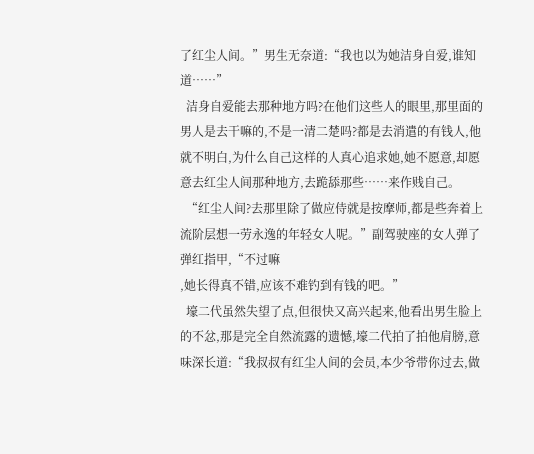了红尘人间。”男生无奈道:“我也以为她洁身自爱,谁知道……”
  洁身自爱能去那种地方吗?在他们这些人的眼里,那里面的男人是去干嘛的,不是一清二楚吗?都是去消遣的有钱人,他就不明白,为什么自己这样的人真心追求她,她不愿意,却愿意去红尘人间那种地方,去跪舔那些……来作贱自己。
  “红尘人间?去那里除了做应侍就是按摩师,都是些奔着上流阶层想一劳永逸的年轻女人呢。”副驾驶座的女人弹了弹红指甲,“不过嘛
,她长得真不错,应该不难钓到有钱的吧。”
  壕二代虽然失望了点,但很快又高兴起来,他看出男生脸上的不忿,那是完全自然流露的遗憾,壕二代拍了拍他肩膀,意味深长道:“我叔叔有红尘人间的会员,本少爷带你过去,做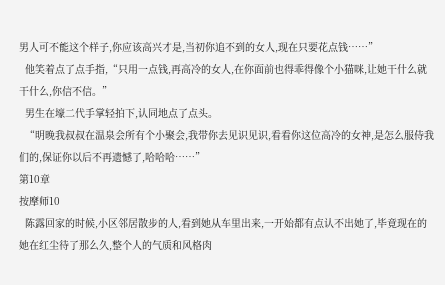男人可不能这个样子,你应该高兴才是,当初你追不到的女人,现在只要花点钱……”
  他笑着点了点手指,“只用一点钱,再高冷的女人,在你面前也得乖得像个小猫咪,让她干什么就干什么,你信不信。”
  男生在壕二代手掌轻拍下,认同地点了点头。
  “明晚我叔叔在温泉会所有个小聚会,我带你去见识见识,看看你这位高冷的女神,是怎么服侍我们的,保证你以后不再遗憾了,哈哈哈……”
第10章
按摩师10
  陈露回家的时候,小区邻居散步的人,看到她从车里出来,一开始都有点认不出她了,毕竟现在的她在红尘待了那么久,整个人的气质和风格肉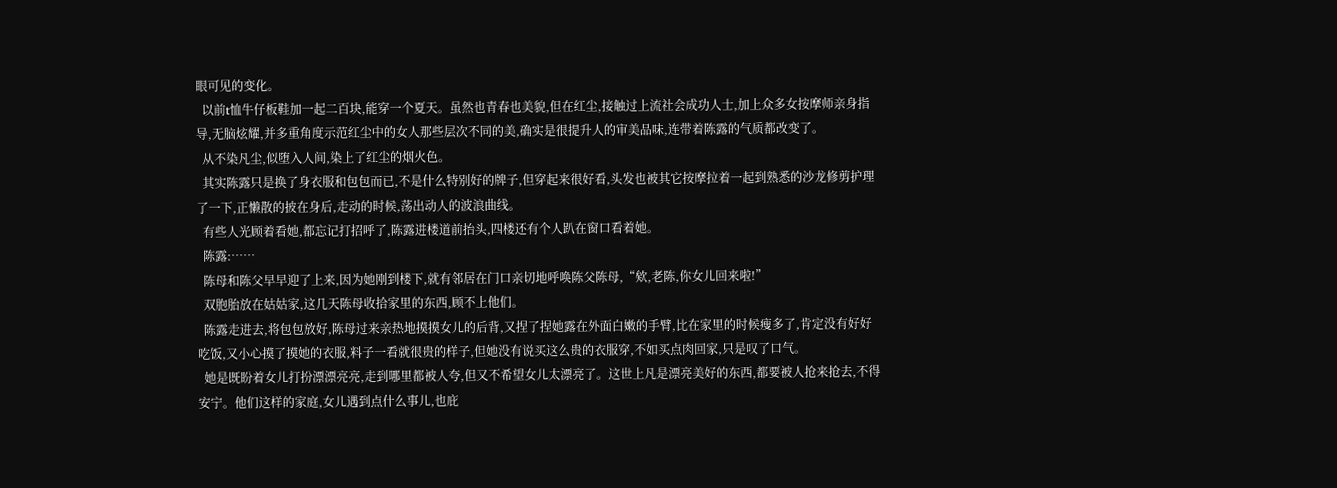眼可见的变化。
  以前t恤牛仔板鞋加一起二百块,能穿一个夏天。虽然也青春也美貌,但在红尘,接触过上流社会成功人士,加上众多女按摩师亲身指导,无脑炫耀,并多重角度示范红尘中的女人那些层次不同的美,确实是很提升人的审美品味,连带着陈露的气质都改变了。
  从不染凡尘,似堕入人间,染上了红尘的烟火色。
  其实陈露只是换了身衣服和包包而已,不是什么特别好的牌子,但穿起来很好看,头发也被其它按摩拉着一起到熟悉的沙龙修剪护理了一下,正懒散的披在身后,走动的时候,荡出动人的波浪曲线。
  有些人光顾着看她,都忘记打招呼了,陈露进楼道前抬头,四楼还有个人趴在窗口看着她。
  陈露:……
  陈母和陈父早早迎了上来,因为她刚到楼下,就有邻居在门口亲切地呼唤陈父陈母,“欸,老陈,你女儿回来啦!”
  双胞胎放在姑姑家,这几天陈母收拾家里的东西,顾不上他们。
  陈露走进去,将包包放好,陈母过来亲热地摸摸女儿的后背,又捏了捏她露在外面白嫩的手臂,比在家里的时候瘦多了,肯定没有好好吃饭,又小心摸了摸她的衣服,料子一看就很贵的样子,但她没有说买这么贵的衣服穿,不如买点肉回家,只是叹了口气。
  她是既盼着女儿打扮漂漂亮亮,走到哪里都被人夸,但又不希望女儿太漂亮了。这世上凡是漂亮美好的东西,都要被人抢来抢去,不得安宁。他们这样的家庭,女儿遇到点什么事儿,也庇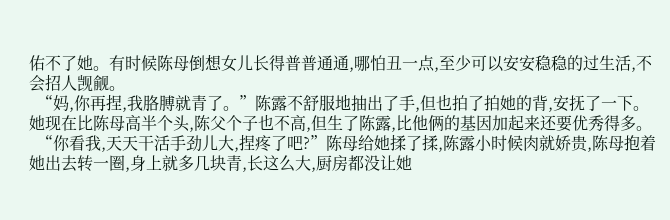佑不了她。有时候陈母倒想女儿长得普普通通,哪怕丑一点,至少可以安安稳稳的过生活,不会招人觊觎。
  “妈,你再捏,我胳膊就青了。”陈露不舒服地抽出了手,但也拍了拍她的背,安抚了一下。她现在比陈母高半个头,陈父个子也不高,但生了陈露,比他俩的基因加起来还要优秀得多。
  “你看我,天天干活手劲儿大,捏疼了吧?”陈母给她揉了揉,陈露小时候肉就娇贵,陈母抱着她出去转一圈,身上就多几块青,长这么大,厨房都没让她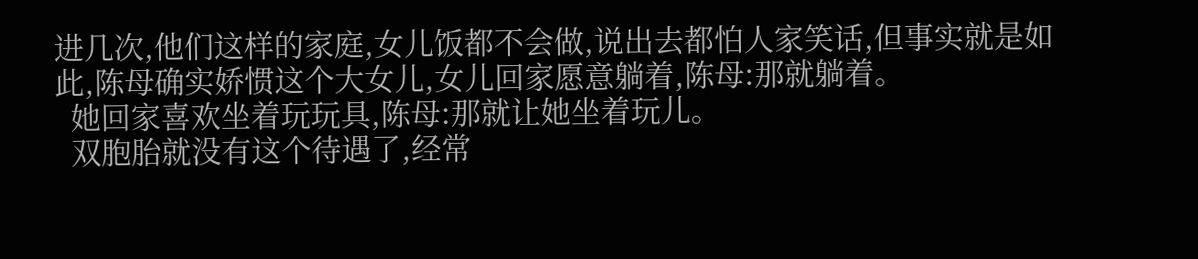进几次,他们这样的家庭,女儿饭都不会做,说出去都怕人家笑话,但事实就是如此,陈母确实娇惯这个大女儿,女儿回家愿意躺着,陈母:那就躺着。
  她回家喜欢坐着玩玩具,陈母:那就让她坐着玩儿。
  双胞胎就没有这个待遇了,经常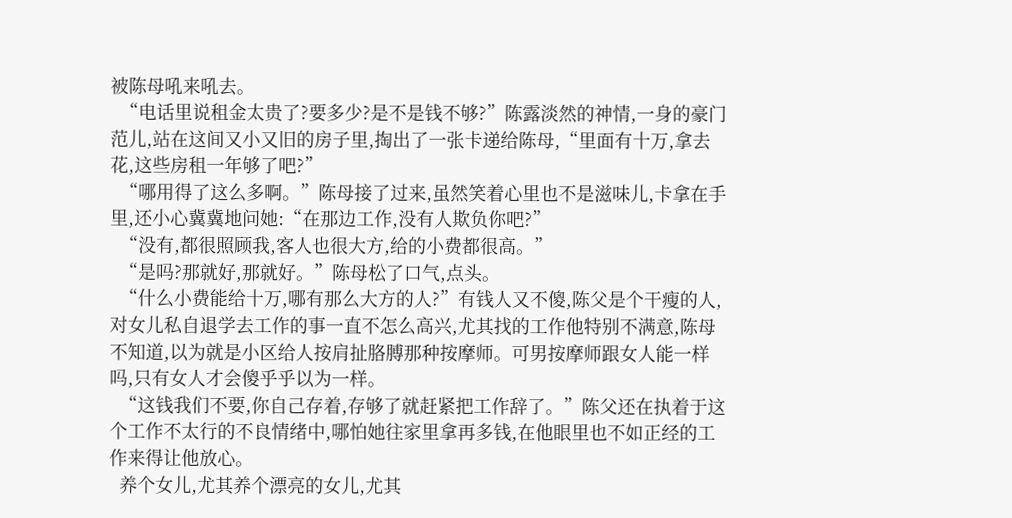被陈母吼来吼去。
  “电话里说租金太贵了?要多少?是不是钱不够?”陈露淡然的神情,一身的豪门范儿,站在这间又小又旧的房子里,掏出了一张卡递给陈母,“里面有十万,拿去花,这些房租一年够了吧?”
  “哪用得了这么多啊。”陈母接了过来,虽然笑着心里也不是滋味儿,卡拿在手里,还小心冀冀地问她:“在那边工作,没有人欺负你吧?”
  “没有,都很照顾我,客人也很大方,给的小费都很高。”
  “是吗?那就好,那就好。”陈母松了口气,点头。
  “什么小费能给十万,哪有那么大方的人?”有钱人又不傻,陈父是个干瘦的人,对女儿私自退学去工作的事一直不怎么高兴,尤其找的工作他特别不满意,陈母不知道,以为就是小区给人按肩扯胳膊那种按摩师。可男按摩师跟女人能一样吗,只有女人才会傻乎乎以为一样。
  “这钱我们不要,你自己存着,存够了就赶紧把工作辞了。”陈父还在执着于这个工作不太行的不良情绪中,哪怕她往家里拿再多钱,在他眼里也不如正经的工作来得让他放心。
  养个女儿,尤其养个漂亮的女儿,尤其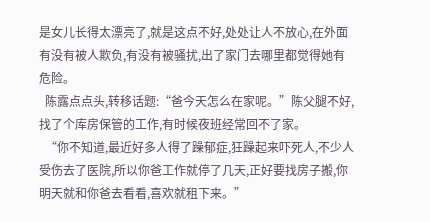是女儿长得太漂亮了,就是这点不好,处处让人不放心,在外面有没有被人欺负,有没有被骚扰,出了家门去哪里都觉得她有危险。
  陈露点点头,转移话题:“爸今天怎么在家呢。”陈父腿不好,找了个库房保管的工作,有时候夜班经常回不了家。
  “你不知道,最近好多人得了躁郁症,狂躁起来吓死人,不少人受伤去了医院,所以你爸工作就停了几天,正好要找房子搬,你明天就和你爸去看看,喜欢就租下来。”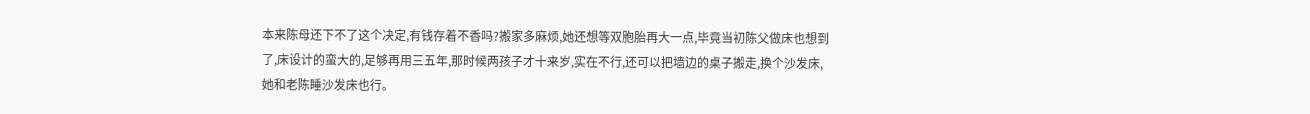本来陈母还下不了这个决定,有钱存着不香吗?搬家多麻烦,她还想等双胞胎再大一点,毕竟当初陈父做床也想到了,床设计的蛮大的,足够再用三五年,那时候两孩子才十来岁,实在不行,还可以把墙边的桌子搬走,换个沙发床,她和老陈睡沙发床也行。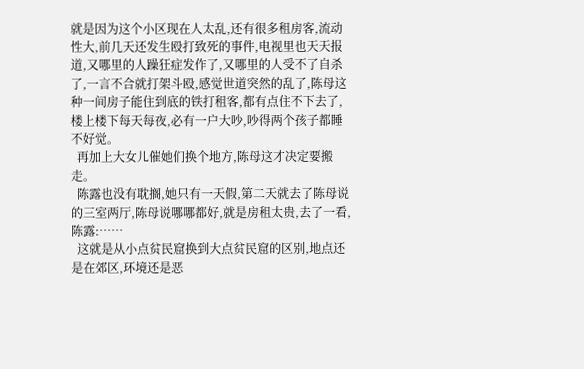就是因为这个小区现在人太乱,还有很多租房客,流动性大,前几天还发生殴打致死的事件,电视里也天天报道,又哪里的人躁狂症发作了,又哪里的人受不了自杀了,一言不合就打架斗殴,感觉世道突然的乱了,陈母这种一间房子能住到底的铁打租客,都有点住不下去了,楼上楼下每天每夜,必有一户大吵,吵得两个孩子都睡不好觉。
  再加上大女儿催她们换个地方,陈母这才决定要搬走。
  陈露也没有耽搁,她只有一天假,第二天就去了陈母说的三室两厅,陈母说哪哪都好,就是房租太贵,去了一看,陈露:……
  这就是从小点贫民窟换到大点贫民窟的区别,地点还是在郊区,环境还是恶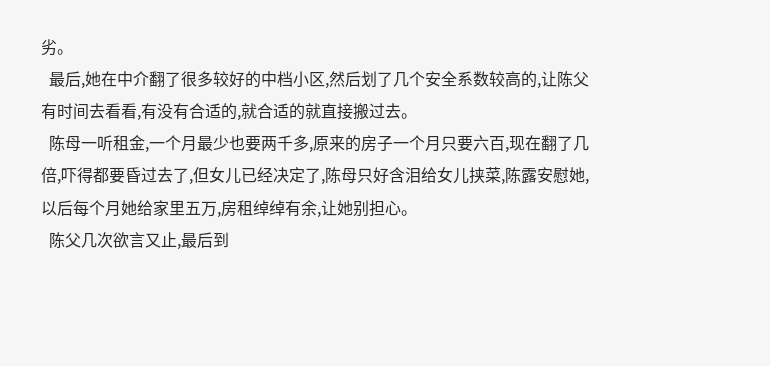劣。
  最后,她在中介翻了很多较好的中档小区,然后划了几个安全系数较高的,让陈父有时间去看看,有没有合适的,就合适的就直接搬过去。
  陈母一听租金,一个月最少也要两千多,原来的房子一个月只要六百,现在翻了几倍,吓得都要昏过去了,但女儿已经决定了,陈母只好含泪给女儿挟菜,陈露安慰她,以后每个月她给家里五万,房租绰绰有余,让她别担心。
  陈父几次欲言又止,最后到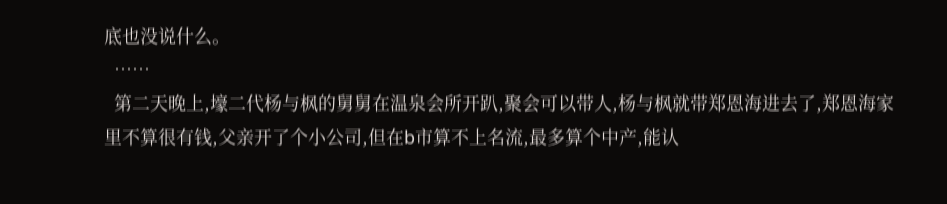底也没说什么。
  ……
  第二天晚上,壕二代杨与枫的舅舅在温泉会所开趴,聚会可以带人,杨与枫就带郑恩海进去了,郑恩海家里不算很有钱,父亲开了个小公司,但在b市算不上名流,最多算个中产,能认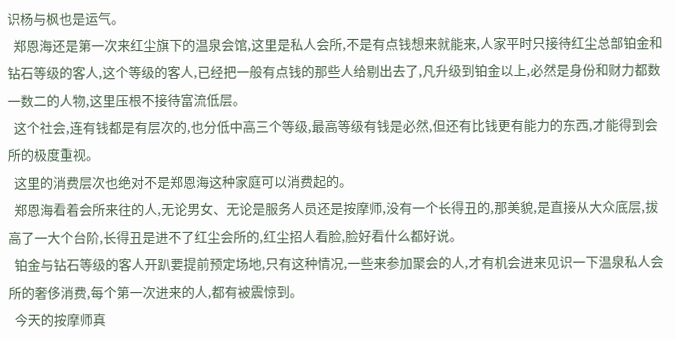识杨与枫也是运气。
  郑恩海还是第一次来红尘旗下的温泉会馆,这里是私人会所,不是有点钱想来就能来,人家平时只接待红尘总部铂金和钻石等级的客人,这个等级的客人,已经把一般有点钱的那些人给剔出去了,凡升级到铂金以上,必然是身份和财力都数一数二的人物,这里压根不接待富流低层。
  这个社会,连有钱都是有层次的,也分低中高三个等级,最高等级有钱是必然,但还有比钱更有能力的东西,才能得到会所的极度重视。
  这里的消费层次也绝对不是郑恩海这种家庭可以消费起的。
  郑恩海看着会所来往的人,无论男女、无论是服务人员还是按摩师,没有一个长得丑的,那美貌,是直接从大众底层,拔高了一大个台阶,长得丑是进不了红尘会所的,红尘招人看脸,脸好看什么都好说。
  铂金与钻石等级的客人开趴要提前预定场地,只有这种情况,一些来参加聚会的人,才有机会进来见识一下温泉私人会所的奢侈消费,每个第一次进来的人,都有被震惊到。
  今天的按摩师真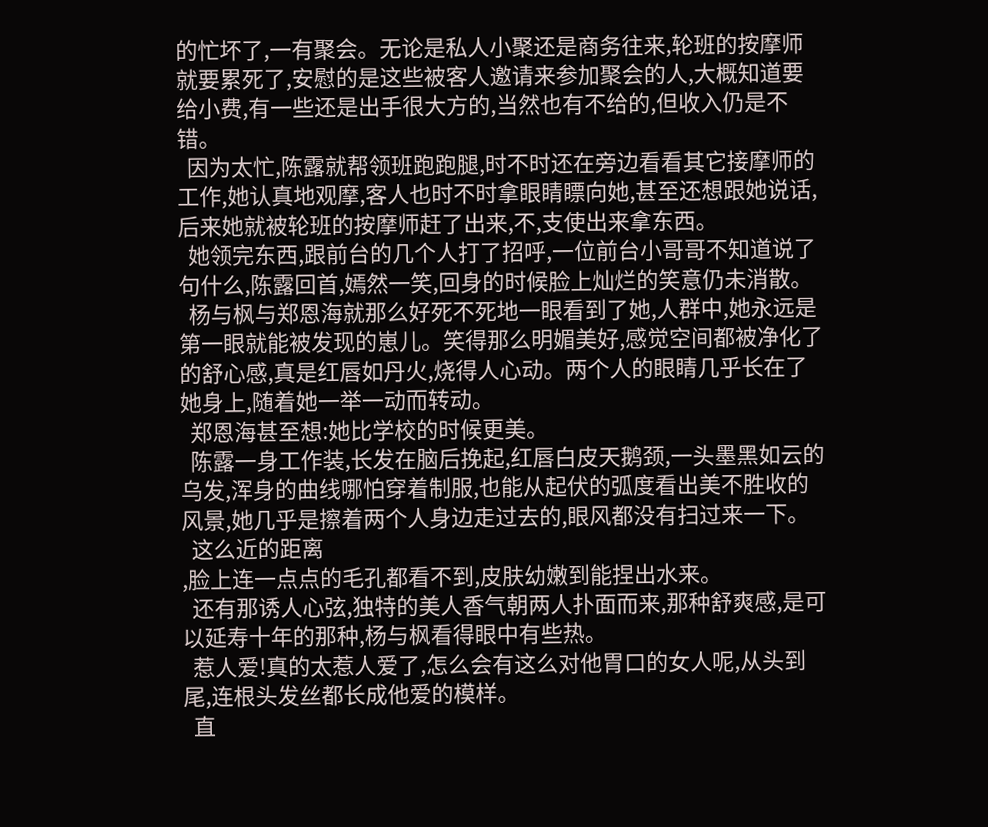的忙坏了,一有聚会。无论是私人小聚还是商务往来,轮班的按摩师就要累死了,安慰的是这些被客人邀请来参加聚会的人,大概知道要给小费,有一些还是出手很大方的,当然也有不给的,但收入仍是不错。
  因为太忙,陈露就帮领班跑跑腿,时不时还在旁边看看其它接摩师的工作,她认真地观摩,客人也时不时拿眼睛瞟向她,甚至还想跟她说话,后来她就被轮班的按摩师赶了出来,不,支使出来拿东西。
  她领完东西,跟前台的几个人打了招呼,一位前台小哥哥不知道说了句什么,陈露回首,嫣然一笑,回身的时候脸上灿烂的笑意仍未消散。
  杨与枫与郑恩海就那么好死不死地一眼看到了她,人群中,她永远是第一眼就能被发现的崽儿。笑得那么明媚美好,感觉空间都被净化了的舒心感,真是红唇如丹火,烧得人心动。两个人的眼睛几乎长在了她身上,随着她一举一动而转动。
  郑恩海甚至想:她比学校的时候更美。
  陈露一身工作装,长发在脑后挽起,红唇白皮天鹅颈,一头墨黑如云的乌发,浑身的曲线哪怕穿着制服,也能从起伏的弧度看出美不胜收的风景,她几乎是擦着两个人身边走过去的,眼风都没有扫过来一下。
  这么近的距离
,脸上连一点点的毛孔都看不到,皮肤幼嫩到能捏出水来。
  还有那诱人心弦,独特的美人香气朝两人扑面而来,那种舒爽感,是可以延寿十年的那种,杨与枫看得眼中有些热。
  惹人爱!真的太惹人爱了,怎么会有这么对他胃口的女人呢,从头到尾,连根头发丝都长成他爱的模样。
  直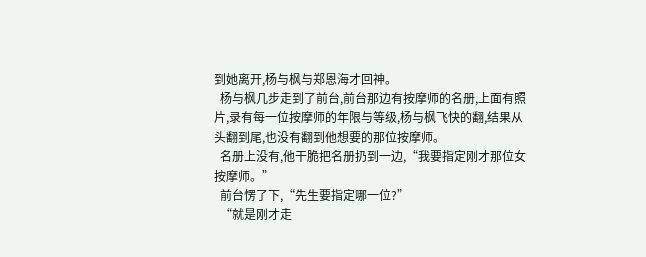到她离开,杨与枫与郑恩海才回神。
  杨与枫几步走到了前台,前台那边有按摩师的名册,上面有照片,录有每一位按摩师的年限与等级,杨与枫飞快的翻,结果从头翻到尾,也没有翻到他想要的那位按摩师。
  名册上没有,他干脆把名册扔到一边,“我要指定刚才那位女按摩师。”
  前台愣了下,“先生要指定哪一位?”
  “就是刚才走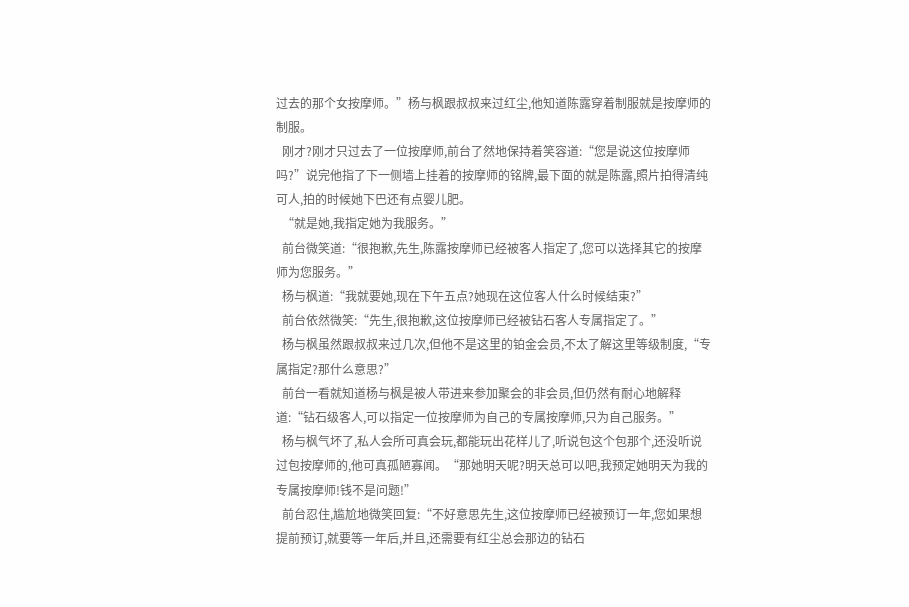过去的那个女按摩师。”杨与枫跟叔叔来过红尘,他知道陈露穿着制服就是按摩师的制服。
  刚才?刚才只过去了一位按摩师,前台了然地保持着笑容道:“您是说这位按摩师吗?”说完他指了下一侧墙上挂着的按摩师的铭牌,最下面的就是陈露,照片拍得清纯可人,拍的时候她下巴还有点婴儿肥。
  “就是她,我指定她为我服务。”
  前台微笑道:“很抱歉,先生,陈露按摩师已经被客人指定了,您可以选择其它的按摩师为您服务。”
  杨与枫道:“我就要她,现在下午五点?她现在这位客人什么时候结束?”
  前台依然微笑:“先生,很抱歉,这位按摩师已经被钻石客人专属指定了。”
  杨与枫虽然跟叔叔来过几次,但他不是这里的铂金会员,不太了解这里等级制度,“专属指定?那什么意思?”
  前台一看就知道杨与枫是被人带进来参加聚会的非会员,但仍然有耐心地解释道:“钻石级客人,可以指定一位按摩师为自己的专属按摩师,只为自己服务。”
  杨与枫气坏了,私人会所可真会玩,都能玩出花样儿了,听说包这个包那个,还没听说过包按摩师的,他可真孤陋寡闻。“那她明天呢?明天总可以吧,我预定她明天为我的专属按摩师!钱不是问题!”
  前台忍住,尴尬地微笑回复:“不好意思先生,这位按摩师已经被预订一年,您如果想提前预订,就要等一年后,并且,还需要有红尘总会那边的钻石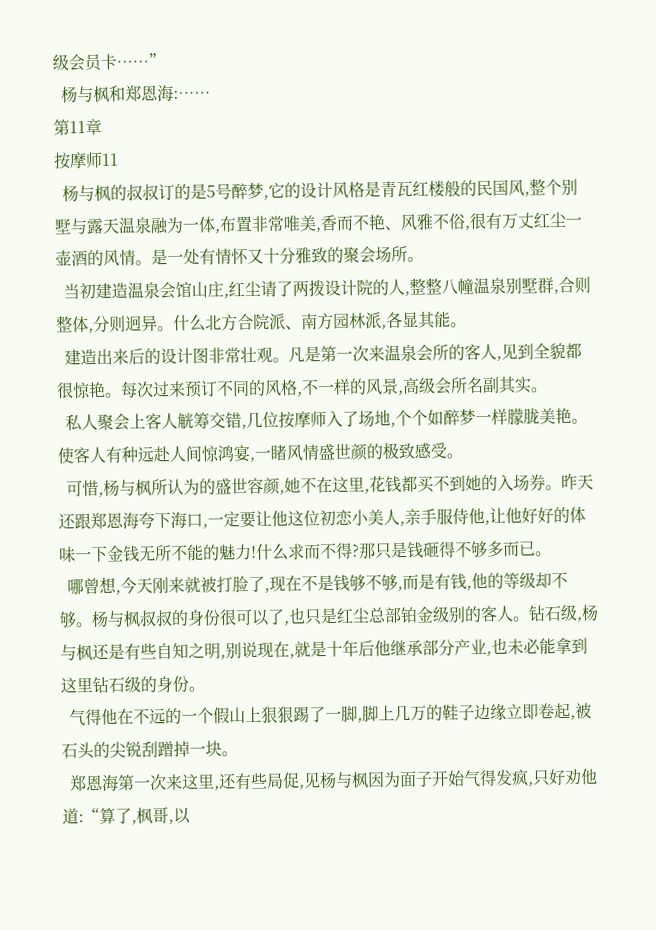级会员卡……”
  杨与枫和郑恩海:……
第11章
按摩师11
  杨与枫的叔叔订的是5号醉梦,它的设计风格是青瓦红楼般的民国风,整个别墅与露天温泉融为一体,布置非常唯美,香而不艳、风雅不俗,很有万丈红尘一壶酒的风情。是一处有情怀又十分雅致的聚会场所。
  当初建造温泉会馆山庄,红尘请了两拨设计院的人,整整八幢温泉别墅群,合则整体,分则迥异。什么北方合院派、南方园林派,各显其能。
  建造出来后的设计图非常壮观。凡是第一次来温泉会所的客人,见到全貌都很惊艳。每次过来预订不同的风格,不一样的风景,高级会所名副其实。
  私人聚会上客人觥筹交错,几位按摩师入了场地,个个如醉梦一样朦胧美艳。使客人有种远赴人间惊鸿宴,一睹风情盛世颜的极致感受。
  可惜,杨与枫所认为的盛世容颜,她不在这里,花钱都买不到她的入场券。昨天还跟郑恩海夸下海口,一定要让他这位初恋小美人,亲手服侍他,让他好好的体味一下金钱无所不能的魅力!什么求而不得?那只是钱砸得不够多而已。
  哪曾想,今天刚来就被打脸了,现在不是钱够不够,而是有钱,他的等级却不够。杨与枫叔叔的身份很可以了,也只是红尘总部铂金级别的客人。钻石级,杨与枫还是有些自知之明,别说现在,就是十年后他继承部分产业,也未必能拿到这里钻石级的身份。
  气得他在不远的一个假山上狠狠踢了一脚,脚上几万的鞋子边缘立即卷起,被石头的尖锐刮蹭掉一块。
  郑恩海第一次来这里,还有些局促,见杨与枫因为面子开始气得发疯,只好劝他道:“算了,枫哥,以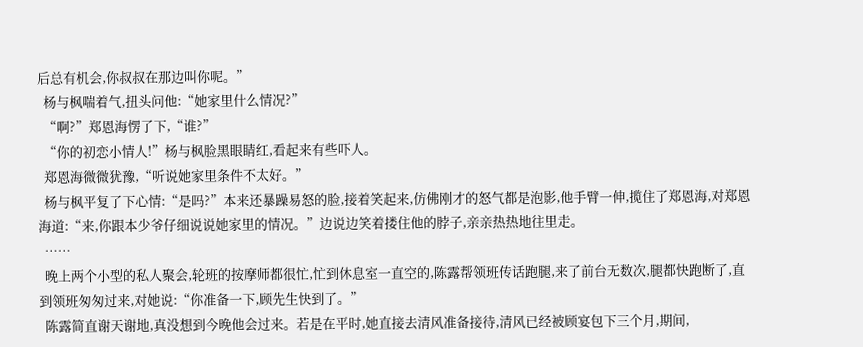后总有机会,你叔叔在那边叫你呢。”
  杨与枫喘着气,扭头问他:“她家里什么情况?”
  “啊?”郑恩海愣了下,“谁?”
  “你的初恋小情人!”杨与枫脸黑眼睛红,看起来有些吓人。
  郑恩海微微犹豫,“听说她家里条件不太好。”
  杨与枫平复了下心情:“是吗?”本来还暴躁易怒的脸,接着笑起来,仿佛刚才的怒气都是泡影,他手臂一伸,揽住了郑恩海,对郑恩海道:“来,你跟本少爷仔细说说她家里的情况。”边说边笑着搂住他的脖子,亲亲热热地往里走。
  ……
  晚上两个小型的私人聚会,轮班的按摩师都很忙,忙到休息室一直空的,陈露帮领班传话跑腿,来了前台无数次,腿都快跑断了,直到领班匆匆过来,对她说:“你准备一下,顾先生快到了。”
  陈露简直谢天谢地,真没想到今晚他会过来。若是在平时,她直接去清风准备接待,清风已经被顾宴包下三个月,期间,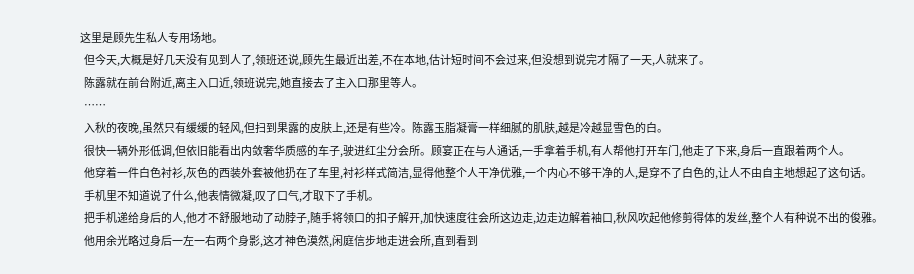这里是顾先生私人专用场地。
  但今天,大概是好几天没有见到人了,领班还说,顾先生最近出差,不在本地,估计短时间不会过来,但没想到说完才隔了一天,人就来了。
  陈露就在前台附近,离主入口近,领班说完,她直接去了主入口那里等人。
  ……
  入秋的夜晚,虽然只有缓缓的轻风,但扫到果露的皮肤上,还是有些冷。陈露玉脂凝膏一样细腻的肌肤,越是冷越显雪色的白。
  很快一辆外形低调,但依旧能看出内敛奢华质感的车子,驶进红尘分会所。顾宴正在与人通话,一手拿着手机,有人帮他打开车门,他走了下来,身后一直跟着两个人。
  他穿着一件白色衬衫,灰色的西装外套被他扔在了车里,衬衫样式简洁,显得他整个人干净优雅,一个内心不够干净的人,是穿不了白色的,让人不由自主地想起了这句话。
  手机里不知道说了什么,他表情微凝,叹了口气,才取下了手机。
  把手机递给身后的人,他才不舒服地动了动脖子,随手将领口的扣子解开,加快速度往会所这边走,边走边解着袖口,秋风吹起他修剪得体的发丝,整个人有种说不出的俊雅。
  他用余光略过身后一左一右两个身影,这才神色漠然,闲庭信步地走进会所,直到看到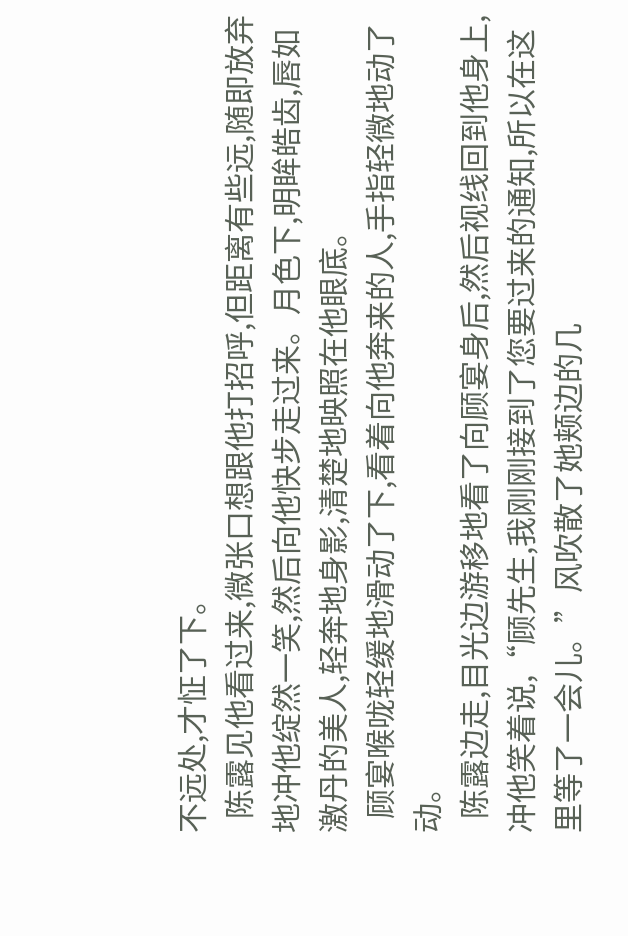不远处,才怔了下。
  陈露见他看过来,微张口想跟他打招呼,但距离有些远,随即放弃地冲他绽然一笑,然后向他快步走过来。月色下,明眸皓齿,唇如激丹的美人,轻奔地身影,清楚地映照在他眼底。
  顾宴喉咙轻缓地滑动了下,看着向他奔来的人,手指轻微地动了动。
  陈露边走,目光边游移地看了向顾宴身后,然后视线回到他身上,冲他笑着说,“顾先生,我刚刚接到了您要过来的通知,所以在这里等了一会儿。”风吹散了她颊边的几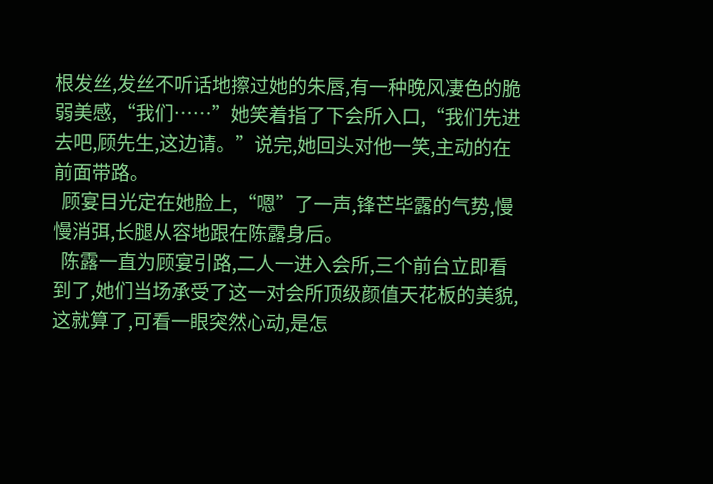根发丝,发丝不听话地擦过她的朱唇,有一种晚风凄色的脆弱美感,“我们……”她笑着指了下会所入口,“我们先进去吧,顾先生,这边请。”说完,她回头对他一笑,主动的在前面带路。
  顾宴目光定在她脸上,“嗯”了一声,锋芒毕露的气势,慢慢消弭,长腿从容地跟在陈露身后。
  陈露一直为顾宴引路,二人一进入会所,三个前台立即看到了,她们当场承受了这一对会所顶级颜值天花板的美貌,这就算了,可看一眼突然心动,是怎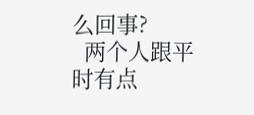么回事?
  两个人跟平时有点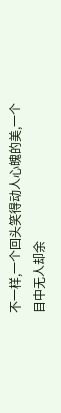不一样,一个回头笑得动人心魄的美,一个目中无人却余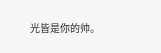光皆是你的帅。